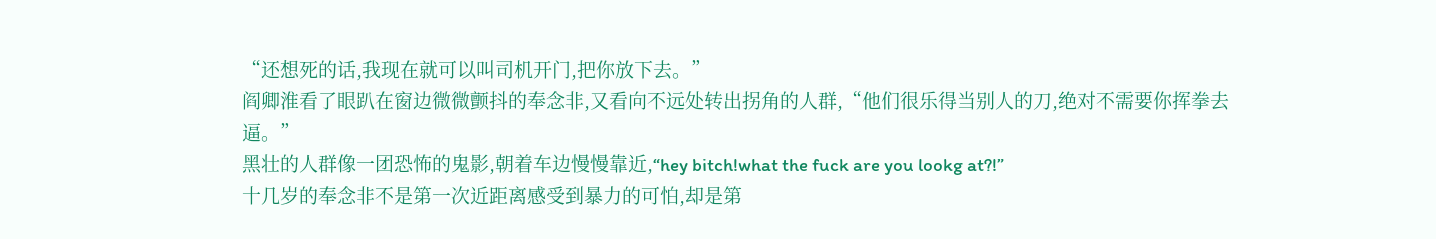“还想死的话,我现在就可以叫司机开门,把你放下去。”
阎卿淮看了眼趴在窗边微微颤抖的奉念非,又看向不远处转出拐角的人群,“他们很乐得当别人的刀,绝对不需要你挥拳去逼。”
黑壮的人群像一团恐怖的鬼影,朝着车边慢慢靠近,“hey bitch!what the fuck are you lookg at?!”
十几岁的奉念非不是第一次近距离感受到暴力的可怕,却是第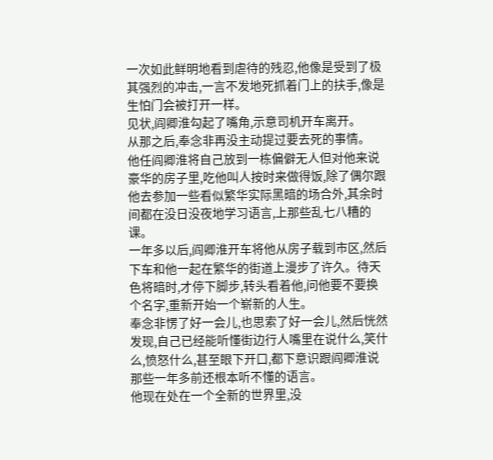一次如此鲜明地看到虐待的残忍,他像是受到了极其强烈的冲击,一言不发地死抓着门上的扶手,像是生怕门会被打开一样。
见状,阎卿淮勾起了嘴角,示意司机开车离开。
从那之后,奉念非再没主动提过要去死的事情。
他任阎卿淮将自己放到一栋偏僻无人但对他来说豪华的房子里,吃他叫人按时来做得饭,除了偶尔跟他去参加一些看似繁华实际黑暗的场合外,其余时间都在没日没夜地学习语言,上那些乱七八糟的课。
一年多以后,阎卿淮开车将他从房子载到市区,然后下车和他一起在繁华的街道上漫步了许久。待天色将暗时,才停下脚步,转头看着他,问他要不要换个名字,重新开始一个崭新的人生。
奉念非愣了好一会儿,也思索了好一会儿,然后恍然发现,自己已经能听懂街边行人嘴里在说什么,笑什么,愤怒什么,甚至眼下开口,都下意识跟阎卿淮说那些一年多前还根本听不懂的语言。
他现在处在一个全新的世界里,没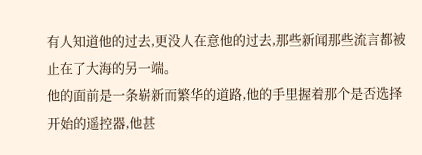有人知道他的过去,更没人在意他的过去,那些新闻那些流言都被止在了大海的另一端。
他的面前是一条崭新而繁华的道路,他的手里握着那个是否选择开始的遥控器,他甚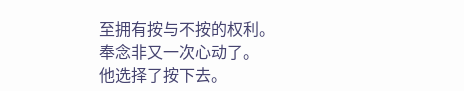至拥有按与不按的权利。
奉念非又一次心动了。
他选择了按下去。